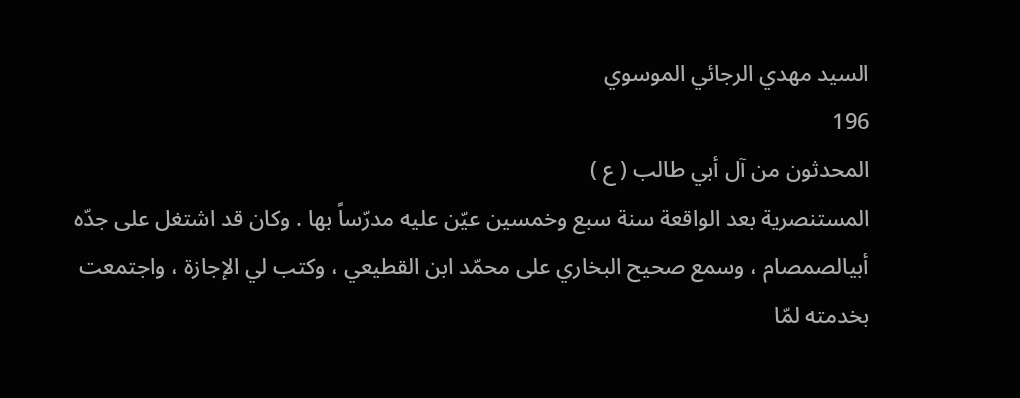السيد مهدي الرجائي الموسوي
196
المحدثون من آل أبي طالب ( ع )
المستنصرية بعد الواقعة سنة سبع وخمسين عيّن عليه مدرّساً بها . وكان قد اشتغل على جدّه أبيالصمصام ، وسمع صحيح البخاري على محمّد ابن القطيعي ، وكتب لي الإجازة ، واجتمعت بخدمته لمّا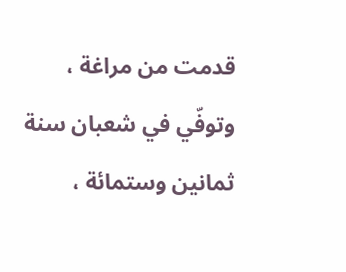قدمت من مراغة ، وتوفّي في شعبان سنة ثمانين وستمائة ،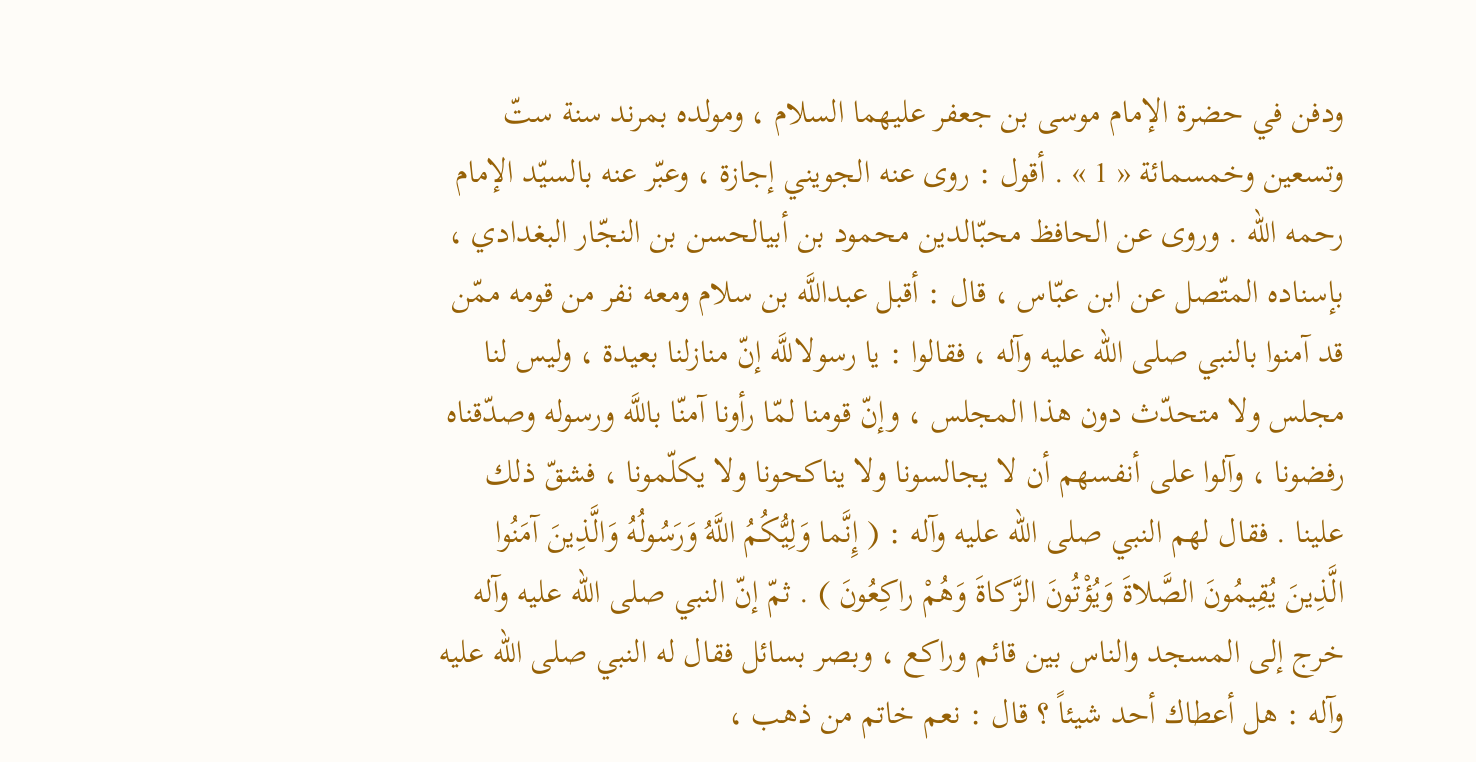ودفن في حضرة الإمام موسى بن جعفر عليهما السلام ، ومولده بمرند سنة ستّ وتسعين وخمسمائة « 1 » . أقول : روى عنه الجويني إجازة ، وعبّر عنه بالسيّد الإمام رحمه الله . وروى عن الحافظ محبّالدين محمود بن أبيالحسن بن النجّار البغدادي ، بإسناده المتّصل عن ابن عبّاس ، قال : أقبل عبداللَّه بن سلام ومعه نفر من قومه ممّن قد آمنوا بالنبي صلى الله عليه وآله ، فقالوا : يا رسولاللَّه إنّ منازلنا بعيدة ، وليس لنا مجلس ولا متحدّث دون هذا المجلس ، وإنّ قومنا لمّا رأونا آمنّا باللَّه ورسوله وصدّقناه رفضونا ، وآلوا على أنفسهم أن لا يجالسونا ولا يناكحونا ولا يكلّمونا ، فشقّ ذلك علينا . فقال لهم النبي صلى الله عليه وآله : ( إِنَّما وَلِيُّكُمُ اللَّهُ وَرَسُولُهُ وَالَّذِينَ آمَنُوا الَّذِينَ يُقِيمُونَ الصَّلاةَ وَيُؤْتُونَ الزَّكاةَ وَهُمْ راكِعُونَ ) . ثمّ إنّ النبي صلى الله عليه وآله خرج إلى المسجد والناس بين قائم وراكع ، وبصر بسائل فقال له النبي صلى الله عليه وآله : هل أعطاك أحد شيئاً ؟ قال : نعم خاتم من ذهب ،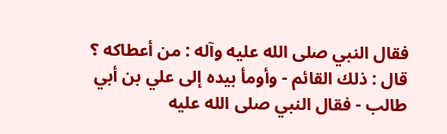فقال النبي صلى الله عليه وآله : من أعطاكه ؟ قال : ذلك القائم - وأومأ بيده إلى علي بن أبي طالب - فقال النبي صلى الله عليه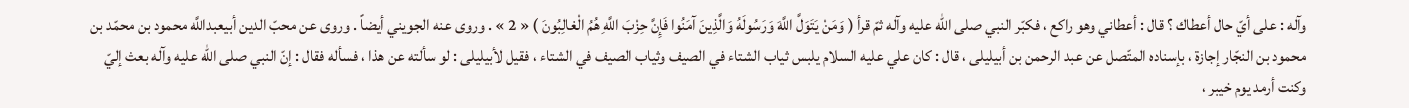وآله : على أيّ حال أعطاك ؟ قال : أعطاني وهو راكع ، فكبّر النبي صلى الله عليه وآله ثمّ قرأ ( وَمَنْ يَتَوَلَّ اللَّهَ وَرَسُولَهُ وَالَّذِينَ آمَنُوا فَإِنَّ حِزْبَ اللَّهِ هُمُ الْغالِبُونَ ) « 2 » . وروى عنه الجويني أيضاً . وروى عن محبّ الدين أبيعبداللَّه محمود بن محمّد بن محمود بن النجّار إجازة ، بإسناده المتّصل عن عبد الرحمن بن أبيليلى ، قال : كان علي عليه السلام يلبس ثياب الشتاء في الصيف وثياب الصيف في الشتاء ، فقيل لأبيليلى : لو سألته عن هذا ، فسأله فقال : إنّ النبي صلى الله عليه وآله بعث إليّ وكنت أرمد يوم خيبر ،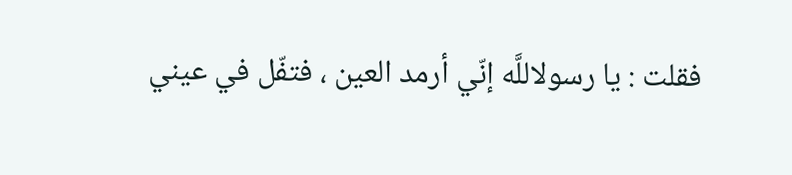فقلت : يا رسولاللَّه إنّي أرمد العين ، فتفّل في عيني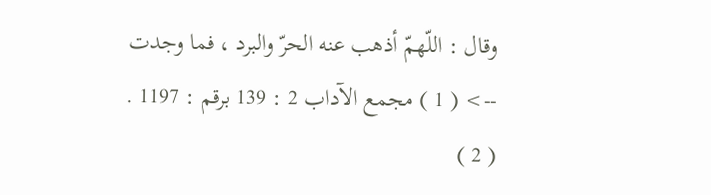وقال : اللّهمّ أذهب عنه الحرّ والبرد ، فما وجدت
--> ( 1 ) مجمع الآداب 2 : 139 برقم : 1197 . ( 2 )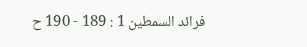فرائد السمطين 1 : 189 - 190 ح